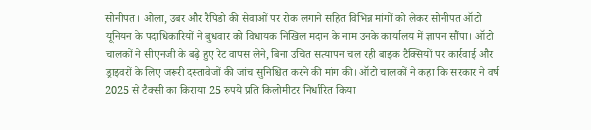सोनीपत। ओला, उबर और रैपिडो की सेवाओं पर रोक लगाने सहित विभिन्न मांगों को लेकर सोनीपत ऑटो यूनियन के पदाधिकारियों ने बुधवार को विधायक निखिल मदान के नाम उनके कार्यालय में ज्ञापन सौंपा। ऑटो चालकों ने सीएनजी के बढ़े हुए रेट वापस लेने, बिना उचित सत्यापन चल रही बाइक टैक्सियों पर कार्रवाई और ड्राइवरों के लिए जरूरी दस्तावेजों की जांच सुनिश्चित करने की मांग की। ऑटो चालकों ने कहा कि सरकार ने वर्ष 2025 से टैक्सी का किराया 25 रुपये प्रति किलोमीटर निर्धारित किया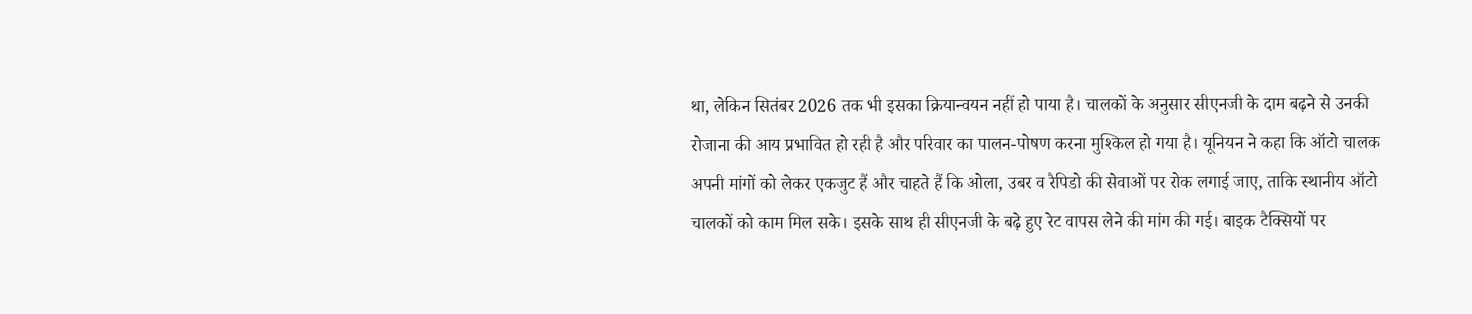था, लेकिन सितंबर 2026 तक भी इसका क्रियान्वयन नहीं हो पाया है। चालकों के अनुसार सीएनजी के दाम बढ़ने से उनकी रोजाना की आय प्रभावित हो रही है और परिवार का पालन-पोषण करना मुश्किल हो गया है। यूनियन ने कहा कि ऑटो चालक अपनी मांगों को लेकर एकजुट हैं और चाहते हैं कि ओला, उबर व रैपिडो की सेवाओं पर रोक लगाई जाए, ताकि स्थानीय ऑटो चालकों को काम मिल सके। इसके साथ ही सीएनजी के बढ़े हुए रेट वापस लेने की मांग की गई। बाइक टैक्सियों पर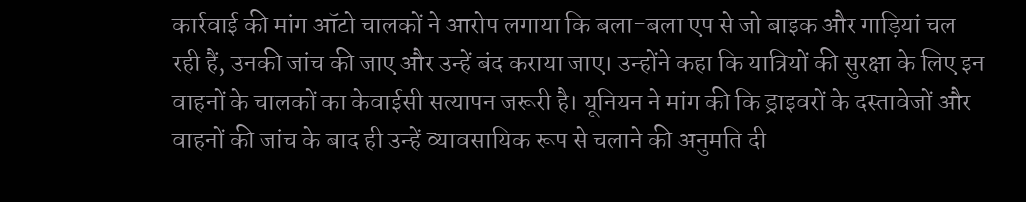कार्रवाई की मांग ऑटो चालकों ने आरोप लगाया कि बला-बला एप से जो बाइक और गाड़ियां चल रही हैं, उनकी जांच की जाए और उन्हें बंद कराया जाए। उन्होंने कहा कि यात्रियों की सुरक्षा के लिए इन वाहनों के चालकों का केवाईसी सत्यापन जरूरी है। यूनियन ने मांग की कि ड्राइवरों के दस्तावेजों और वाहनों की जांच के बाद ही उन्हें व्यावसायिक रूप से चलाने की अनुमति दी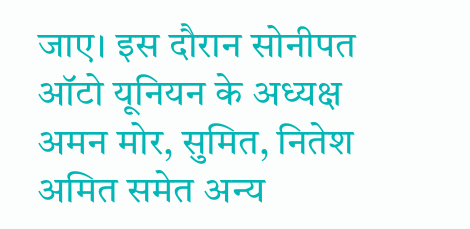जाए। इस दौरान सोनीपत ऑटो यूनियन के अध्यक्ष अमन मोर, सुमित, नितेश अमित समेत अन्य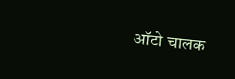ऑटो चालक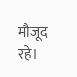मौजूद रहे।